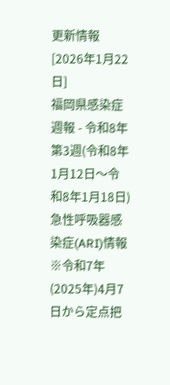更新情報
[2026年1月22日]
福岡県感染症週報 - 令和8年第3週(令和8年1月12日〜令和8年1月18日)
急性呼吸器感染症(ARI)情報 ※令和7年(2025年)4月7日から定点把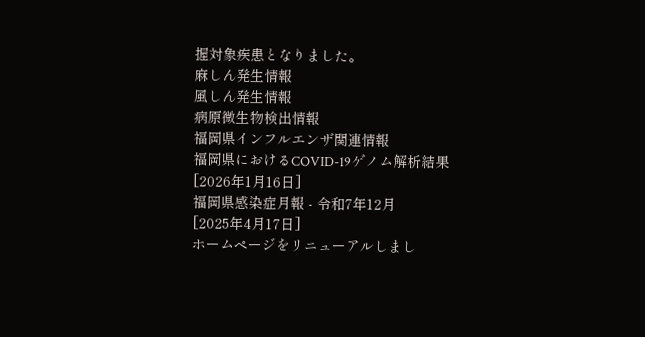握対象疾患となりました。
麻しん発生情報
風しん発生情報
病原微生物検出情報
福岡県インフルエンザ関連情報
福岡県におけるCOVID-19ゲノム解析結果
[2026年1月16日]
福岡県感染症月報 - 令和7年12月
[2025年4月17日]
ホームページをリニューアルしまし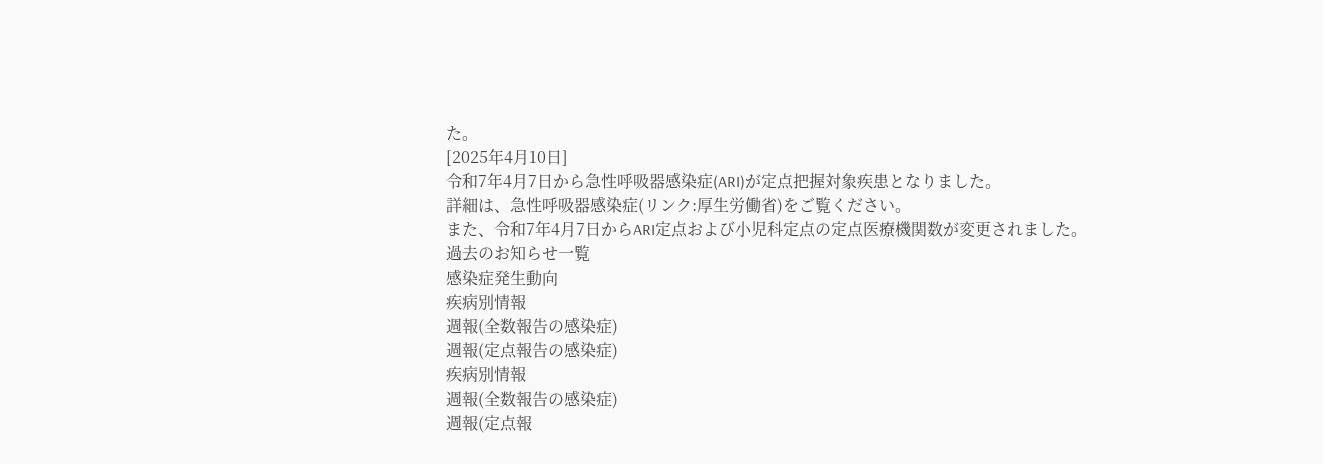た。
[2025年4月10日]
令和7年4月7日から急性呼吸器感染症(ARI)が定点把握対象疾患となりました。
詳細は、急性呼吸器感染症(リンク:厚生労働省)をご覧ください。
また、令和7年4月7日からARI定点および小児科定点の定点医療機関数が変更されました。
過去のお知らせ一覧
感染症発生動向
疾病別情報
週報(全数報告の感染症)
週報(定点報告の感染症)
疾病別情報
週報(全数報告の感染症)
週報(定点報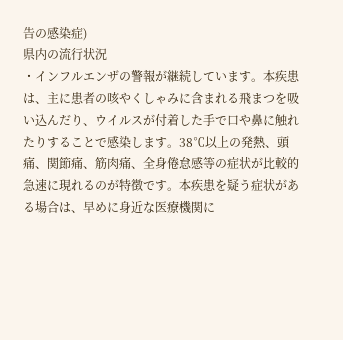告の感染症)
県内の流行状況
・インフルエンザの警報が継続しています。本疾患は、主に患者の咳やくしゃみに含まれる飛まつを吸い込んだり、ウイルスが付着した手で口や鼻に触れたりすることで感染します。38℃以上の発熱、頭痛、関節痛、筋肉痛、全身倦怠感等の症状が比較的急速に現れるのが特徴です。本疾患を疑う症状がある場合は、早めに身近な医療機関に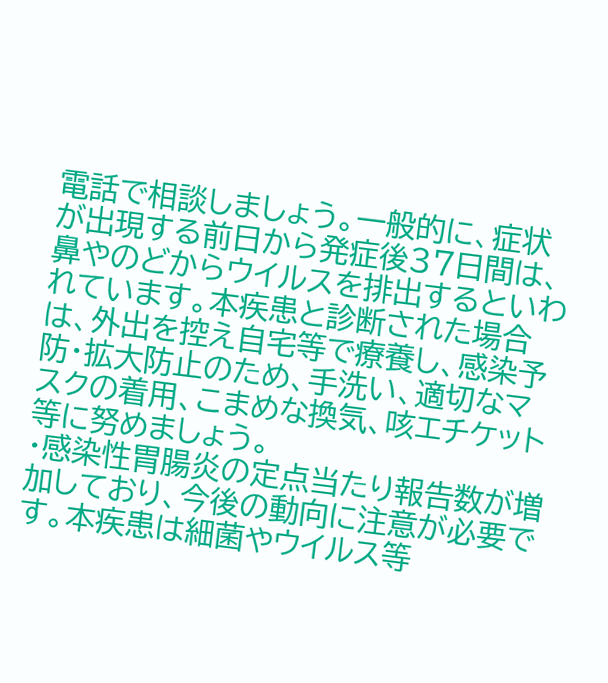電話で相談しましょう。一般的に、症状が出現する前日から発症後37日間は、鼻やのどからウイルスを排出するといわれています。本疾患と診断された場合は、外出を控え自宅等で療養し、感染予防・拡大防止のため、手洗い、適切なマスクの着用、こまめな換気、咳エチケット等に努めましょう。
・感染性胃腸炎の定点当たり報告数が増加しており、今後の動向に注意が必要です。本疾患は細菌やウイルス等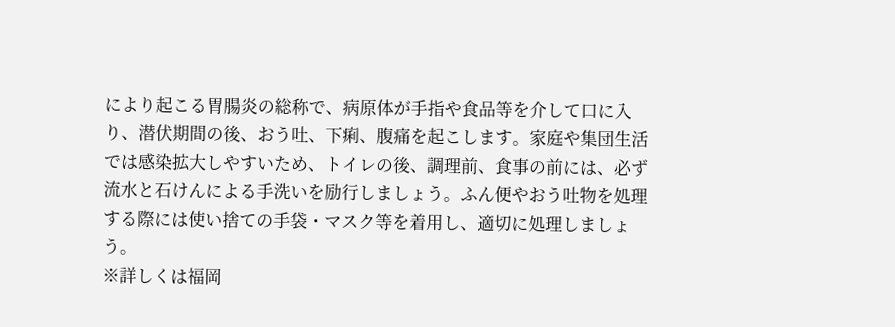により起こる胃腸炎の総称で、病原体が手指や食品等を介して口に入り、潜伏期間の後、おう吐、下痢、腹痛を起こします。家庭や集団生活では感染拡大しやすいため、トイレの後、調理前、食事の前には、必ず流水と石けんによる手洗いを励行しましょう。ふん便やおう吐物を処理する際には使い捨ての手袋・マスク等を着用し、適切に処理しましょう。
※詳しくは福岡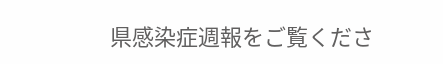県感染症週報をご覧くださ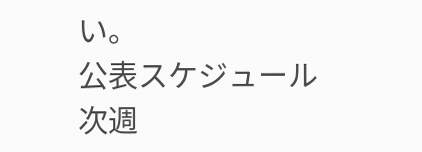い。
公表スケジュール
次週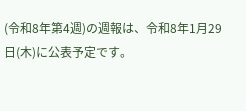(令和8年第4週)の週報は、令和8年1月29日(木)に公表予定です。